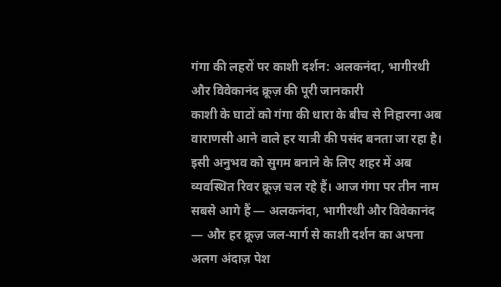गंगा की लहरों पर काशी दर्शन: अलकनंदा, भागीरथी और विवेकानंद क्रूज़ की पूरी जानकारी
काशी के घाटों को गंगा की धारा के बीच से निहारना अब वाराणसी आने वाले हर यात्री की पसंद बनता जा रहा है। इसी अनुभव को सुगम बनाने के लिए शहर में अब व्यवस्थित रिवर क्रूज़ चल रहे हैं। आज गंगा पर तीन नाम सबसे आगे हैं — अलकनंदा, भागीरथी और विवेकानंद — और हर क्रूज़ जल-मार्ग से काशी दर्शन का अपना अलग अंदाज़ पेश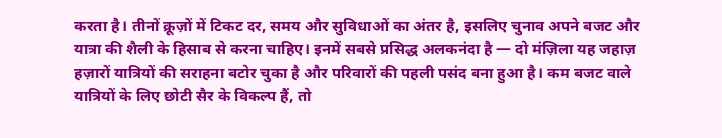करता है। तीनों क्रूज़ों में टिकट दर, समय और सुविधाओं का अंतर है, इसलिए चुनाव अपने बजट और यात्रा की शैली के हिसाब से करना चाहिए। इनमें सबसे प्रसिद्ध अलकनंदा है — दो मंज़िला यह जहाज़ हज़ारों यात्रियों की सराहना बटोर चुका है और परिवारों की पहली पसंद बना हुआ है। कम बजट वाले यात्रियों के लिए छोटी सैर के विकल्प हैं, तो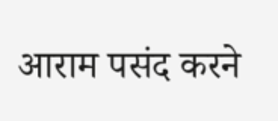आराम पसंद करने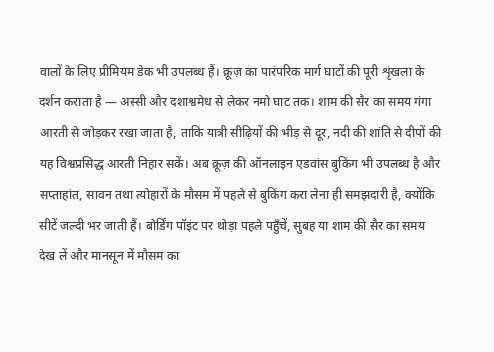वालों के लिए प्रीमियम डेक भी उपलब्ध हैं। क्रूज़ का पारंपरिक मार्ग घाटों की पूरी शृंखला के दर्शन कराता है — अस्सी और दशाश्वमेध से लेकर नमो घाट तक। शाम की सैर का समय गंगा आरती से जोड़कर रखा जाता है, ताकि यात्री सीढ़ियों की भीड़ से दूर, नदी की शांति से दीपों की यह विश्वप्रसिद्ध आरती निहार सकें। अब क्रूज़ की ऑनलाइन एडवांस बुकिंग भी उपलब्ध है और सप्ताहांत, सावन तथा त्योहारों के मौसम में पहले से बुकिंग करा लेना ही समझदारी है, क्योंकि सीटें जल्दी भर जाती हैं। बोर्डिंग पॉइंट पर थोड़ा पहले पहुँचें, सुबह या शाम की सैर का समय देख लें और मानसून में मौसम का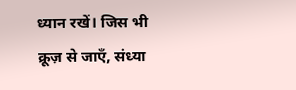ध्यान रखें। जिस भी क्रूज़ से जाएँ, संध्या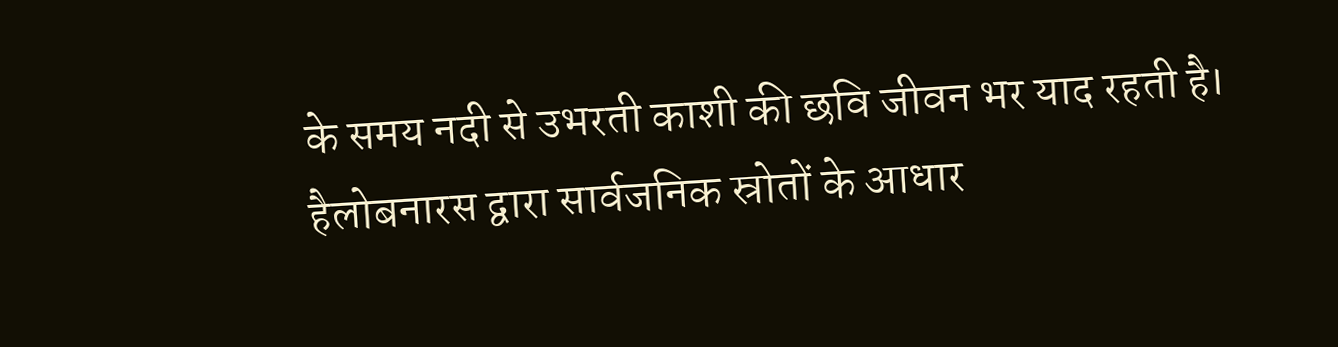के समय नदी से उभरती काशी की छवि जीवन भर याद रहती है।
हैलोबनारस द्वारा सार्वजनिक स्रोतों के आधार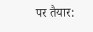पर तैयार: